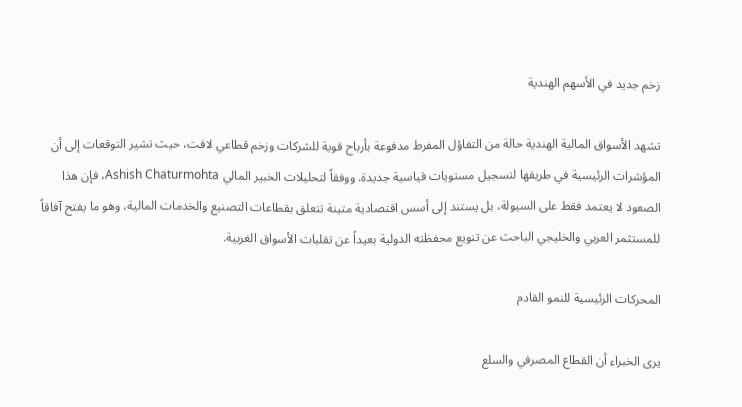زخم جديد في الأسهم الهندية

تشهد الأسواق المالية الهندية حالة من التفاؤل المفرط مدفوعة بأرباح قوية للشركات وزخم قطاعي لافت، حيث تشير التوقعات إلى أن المؤشرات الرئيسية في طريقها لتسجيل مستويات قياسية جديدة. ووفقاً لتحليلات الخبير المالي Ashish Chaturmohta، فإن هذا الصعود لا يعتمد فقط على السيولة، بل يستند إلى أسس اقتصادية متينة تتعلق بقطاعات التصنيع والخدمات المالية، وهو ما يفتح آفاقاً للمستثمر العربي والخليجي الباحث عن تنويع محفظته الدولية بعيداً عن تقلبات الأسواق الغربية.

المحركات الرئيسية للنمو القادم

يرى الخبراء أن القطاع المصرفي والسلع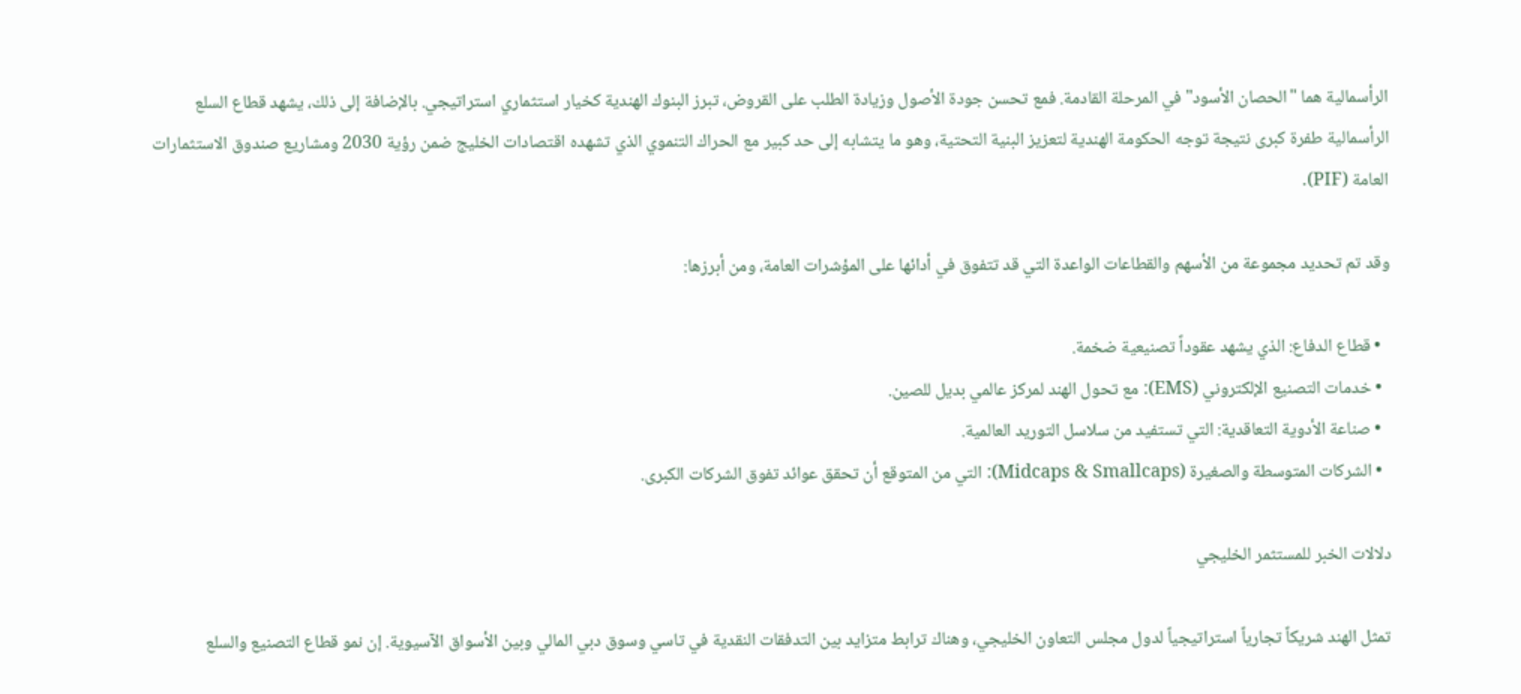الرأسمالية هما "الحصان الأسود" في المرحلة القادمة. فمع تحسن جودة الأصول وزيادة الطلب على القروض، تبرز البنوك الهندية كخيار استثماري استراتيجي. بالإضافة إلى ذلك، يشهد قطاع السلع الرأسمالية طفرة كبرى نتيجة توجه الحكومة الهندية لتعزيز البنية التحتية، وهو ما يتشابه إلى حد كبير مع الحراك التنموي الذي تشهده اقتصادات الخليج ضمن رؤية 2030 ومشاريع صندوق الاستثمارات العامة (PIF).

وقد تم تحديد مجموعة من الأسهم والقطاعات الواعدة التي قد تتفوق في أدائها على المؤشرات العامة، ومن أبرزها:

  • قطاع الدفاع: الذي يشهد عقوداً تصنيعية ضخمة.
  • خدمات التصنيع الإلكتروني (EMS): مع تحول الهند لمركز عالمي بديل للصين.
  • صناعة الأدوية التعاقدية: التي تستفيد من سلاسل التوريد العالمية.
  • الشركات المتوسطة والصغيرة (Midcaps & Smallcaps): التي من المتوقع أن تحقق عوائد تفوق الشركات الكبرى.

دلالات الخبر للمستثمر الخليجي

تمثل الهند شريكاً تجارياً استراتيجياً لدول مجلس التعاون الخليجي، وهناك ترابط متزايد بين التدفقات النقدية في تاسي وسوق دبي المالي وبين الأسواق الآسيوية. إن نمو قطاع التصنيع والسلع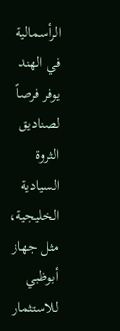الرأسمالية في الهند يوفر فرصاً لصناديق الثروة السيادية الخليجية، مثل جهاز أبوظبي للاستثمار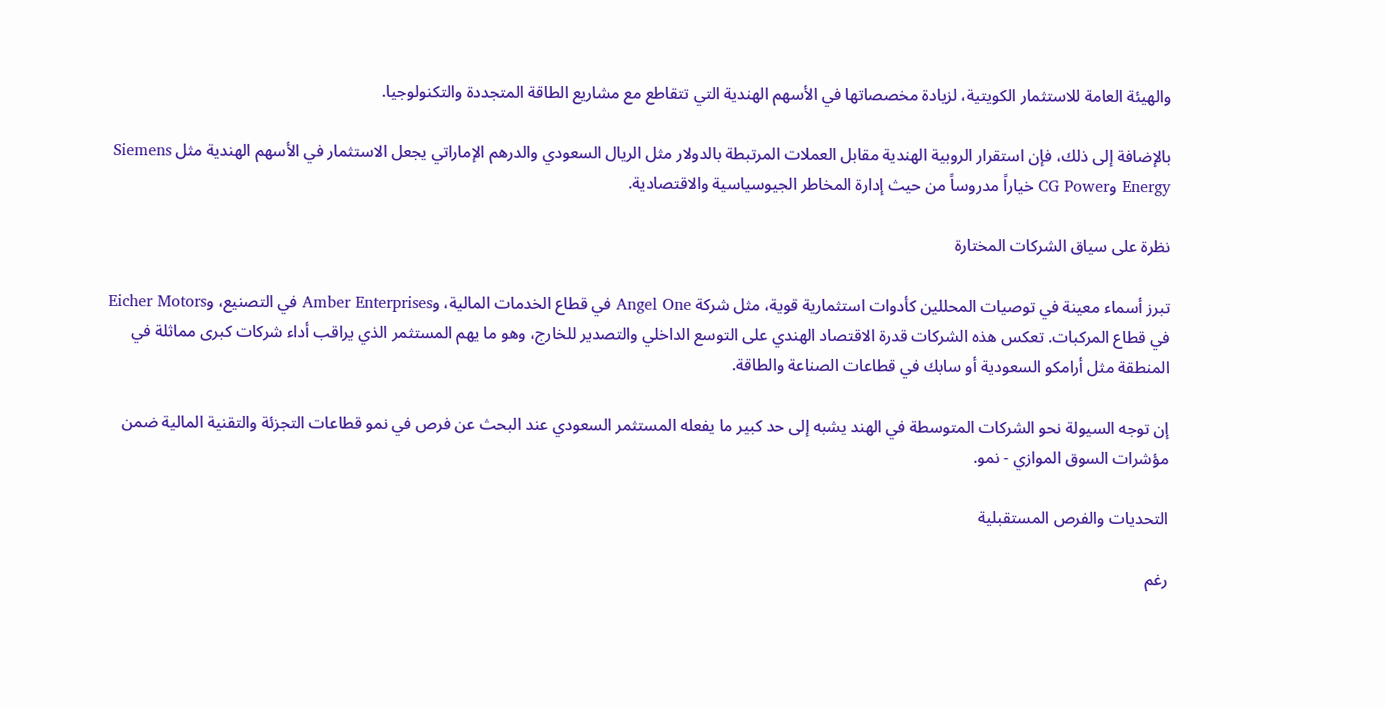والهيئة العامة للاستثمار الكويتية، لزيادة مخصصاتها في الأسهم الهندية التي تتقاطع مع مشاريع الطاقة المتجددة والتكنولوجيا.

بالإضافة إلى ذلك، فإن استقرار الروبية الهندية مقابل العملات المرتبطة بالدولار مثل الريال السعودي والدرهم الإماراتي يجعل الاستثمار في الأسهم الهندية مثل Siemens Energy وCG Power خياراً مدروساً من حيث إدارة المخاطر الجيوسياسية والاقتصادية.

نظرة على سياق الشركات المختارة

تبرز أسماء معينة في توصيات المحللين كأدوات استثمارية قوية، مثل شركة Angel One في قطاع الخدمات المالية، وAmber Enterprises في التصنيع، وEicher Motors في قطاع المركبات. تعكس هذه الشركات قدرة الاقتصاد الهندي على التوسع الداخلي والتصدير للخارج، وهو ما يهم المستثمر الذي يراقب أداء شركات كبرى مماثلة في المنطقة مثل أرامكو السعودية أو سابك في قطاعات الصناعة والطاقة.

إن توجه السيولة نحو الشركات المتوسطة في الهند يشبه إلى حد كبير ما يفعله المستثمر السعودي عند البحث عن فرص في نمو قطاعات التجزئة والتقنية المالية ضمن مؤشرات السوق الموازي - نمو.

التحديات والفرص المستقبلية

رغم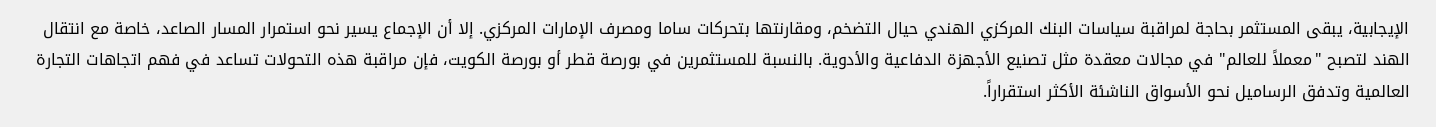الإيجابية، يبقى المستثمر بحاجة لمراقبة سياسات البنك المركزي الهندي حيال التضخم، ومقارنتها بتحركات ساما ومصرف الإمارات المركزي. إلا أن الإجماع يسير نحو استمرار المسار الصاعد، خاصة مع انتقال الهند لتصبح "معملاً للعالم" في مجالات معقدة مثل تصنيع الأجهزة الدفاعية والأدوية. بالنسبة للمستثمرين في بورصة قطر أو بورصة الكويت، فإن مراقبة هذه التحولات تساعد في فهم اتجاهات التجارة العالمية وتدفق الرساميل نحو الأسواق الناشئة الأكثر استقراراً.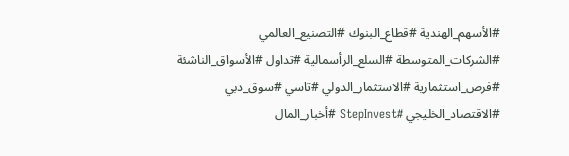#الأسهم_الهندية #قطاع_البنوك #التصنيع_العالمي #الشركات_المتوسطة #السلع_الرأسمالية #تداول #الأسواق_الناشئة #فرص_استثمارية #الاستثمار_الدولي #تاسي #سوق_دبي #الاقتصاد_الخليجي #StepInvest #أخبار_المال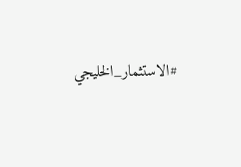#الاستثمار_الخليجي